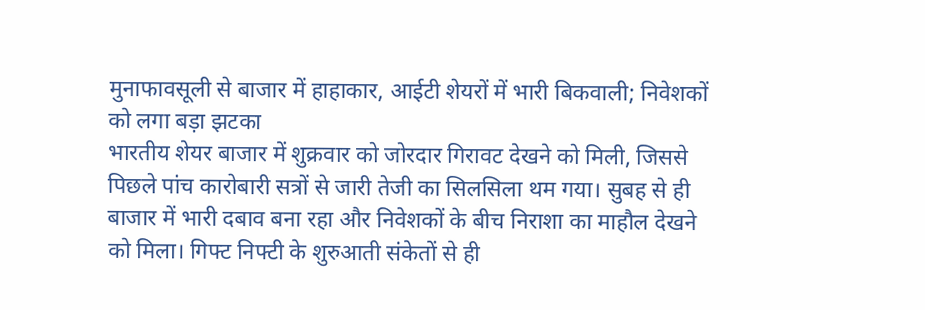मुनाफावसूली से बाजार में हाहाकार, आईटी शेयरों में भारी बिकवाली; निवेशकों को लगा बड़ा झटका
भारतीय शेयर बाजार में शुक्रवार को जोरदार गिरावट देखने को मिली, जिससे पिछले पांच कारोबारी सत्रों से जारी तेजी का सिलसिला थम गया। सुबह से ही बाजार में भारी दबाव बना रहा और निवेशकों के बीच निराशा का माहौल देखने को मिला। गिफ्ट निफ्टी के शुरुआती संकेतों से ही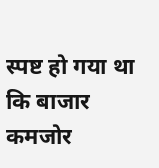स्पष्ट हो गया था कि बाजार कमजोर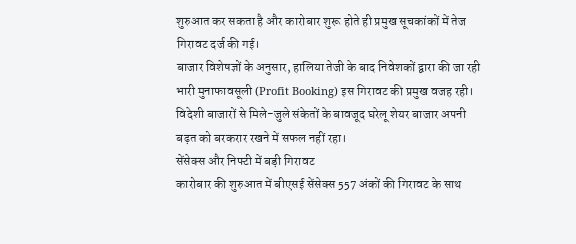शुरुआत कर सकता है और कारोबार शुरू होते ही प्रमुख सूचकांकों में तेज गिरावट दर्ज की गई।
बाजार विशेषज्ञों के अनुसार, हालिया तेजी के बाद निवेशकों द्वारा की जा रही भारी मुनाफावसूली (Profit Booking) इस गिरावट की प्रमुख वजह रही। विदेशी बाजारों से मिले-जुले संकेतों के बावजूद घरेलू शेयर बाजार अपनी बढ़त को बरकरार रखने में सफल नहीं रहा।
सेंसेक्स और निफ्टी में बड़ी गिरावट
कारोबार की शुरुआत में बीएसई सेंसेक्स 557 अंकों की गिरावट के साथ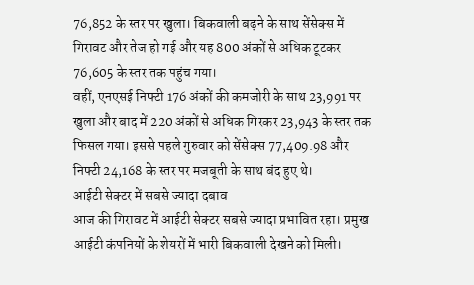76,852 के स्तर पर खुला। बिकवाली बढ़ने के साथ सेंसेक्स में गिरावट और तेज हो गई और यह 800 अंकों से अधिक टूटकर 76,605 के स्तर तक पहुंच गया।
वहीं, एनएसई निफ्टी 176 अंकों की कमजोरी के साथ 23,991 पर खुला और बाद में 220 अंकों से अधिक गिरकर 23,943 के स्तर तक फिसल गया। इससे पहले गुरुवार को सेंसेक्स 77,409.98 और निफ्टी 24,168 के स्तर पर मजबूती के साथ बंद हुए थे।
आईटी सेक्टर में सबसे ज्यादा दबाव
आज की गिरावट में आईटी सेक्टर सबसे ज्यादा प्रभावित रहा। प्रमुख आईटी कंपनियों के शेयरों में भारी बिकवाली देखने को मिली।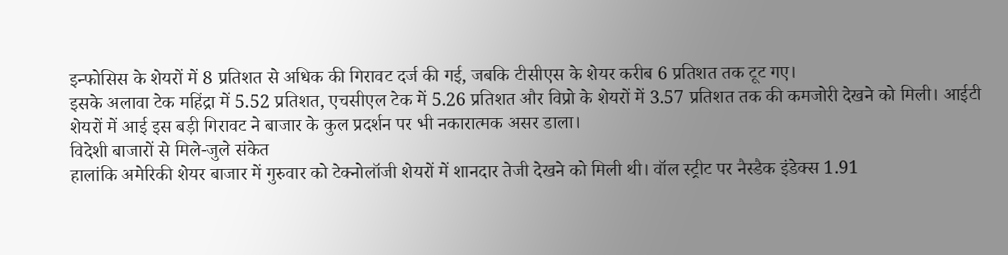इन्फोसिस के शेयरों में 8 प्रतिशत से अधिक की गिरावट दर्ज की गई, जबकि टीसीएस के शेयर करीब 6 प्रतिशत तक टूट गए।
इसके अलावा टेक महिंद्रा में 5.52 प्रतिशत, एचसीएल टेक में 5.26 प्रतिशत और विप्रो के शेयरों में 3.57 प्रतिशत तक की कमजोरी देखने को मिली। आईटी शेयरों में आई इस बड़ी गिरावट ने बाजार के कुल प्रदर्शन पर भी नकारात्मक असर डाला।
विदेशी बाजारों से मिले-जुले संकेत
हालांकि अमेरिकी शेयर बाजार में गुरुवार को टेक्नोलॉजी शेयरों में शानदार तेजी देखने को मिली थी। वॉल स्ट्रीट पर नैस्डैक इंडेक्स 1.91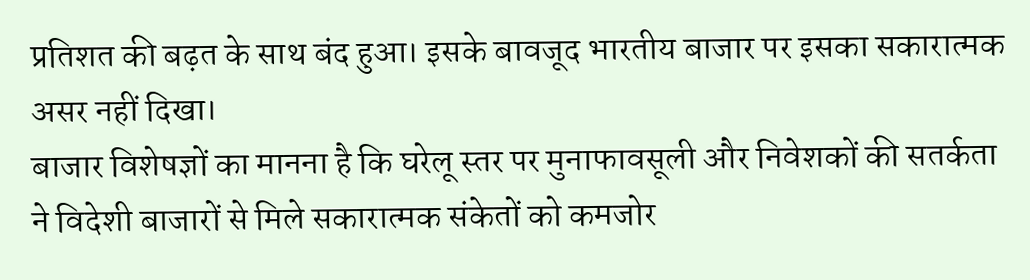प्रतिशत की बढ़त के साथ बंद हुआ। इसके बावजूद भारतीय बाजार पर इसका सकारात्मक असर नहीं दिखा।
बाजार विशेषज्ञों का मानना है कि घरेलू स्तर पर मुनाफावसूली और निवेशकों की सतर्कता ने विदेशी बाजारों से मिले सकारात्मक संकेतों को कमजोर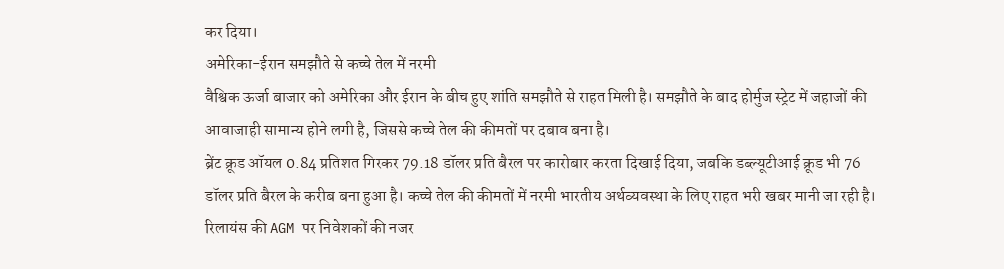कर दिया।
अमेरिका-ईरान समझौते से कच्चे तेल में नरमी
वैश्विक ऊर्जा बाजार को अमेरिका और ईरान के बीच हुए शांति समझौते से राहत मिली है। समझौते के बाद होर्मुज स्ट्रेट में जहाजों की आवाजाही सामान्य होने लगी है, जिससे कच्चे तेल की कीमतों पर दबाव बना है।
ब्रेंट क्रूड ऑयल 0.84 प्रतिशत गिरकर 79.18 डॉलर प्रति बैरल पर कारोबार करता दिखाई दिया, जबकि डब्ल्यूटीआई क्रूड भी 76 डॉलर प्रति बैरल के करीब बना हुआ है। कच्चे तेल की कीमतों में नरमी भारतीय अर्थव्यवस्था के लिए राहत भरी खबर मानी जा रही है।
रिलायंस की AGM पर निवेशकों की नजर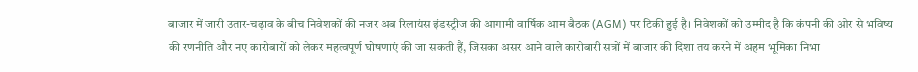बाजार में जारी उतार-चढ़ाव के बीच निवेशकों की नजर अब रिलायंस इंडस्ट्रीज की आगामी वार्षिक आम बैठक (AGM) पर टिकी हुई है। निवेशकों को उम्मीद है कि कंपनी की ओर से भविष्य की रणनीति और नए कारोबारों को लेकर महत्वपूर्ण घोषणाएं की जा सकती हैं, जिसका असर आने वाले कारोबारी सत्रों में बाजार की दिशा तय करने में अहम भूमिका निभा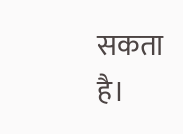सकता है।